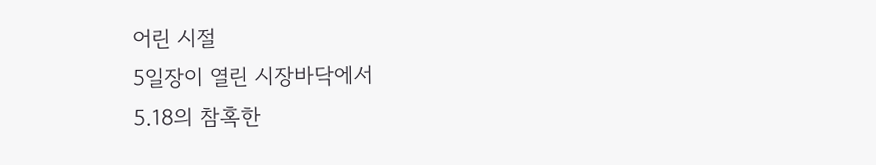어린 시절
5일장이 열린 시장바닥에서
5.18의 참혹한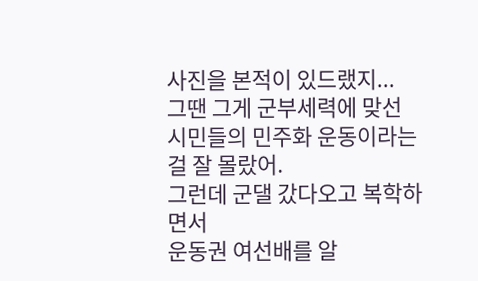사진을 본적이 있드랬지...
그땐 그게 군부세력에 맞선
시민들의 민주화 운동이라는 걸 잘 몰랐어.
그런데 군댈 갔다오고 복학하면서
운동권 여선배를 알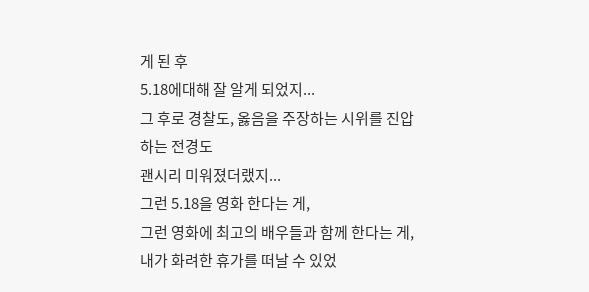게 된 후
5.18에대해 잘 알게 되었지...
그 후로 경찰도, 옳음을 주장하는 시위를 진압하는 전경도
괜시리 미워졌더랬지...
그런 5.18을 영화 한다는 게,
그런 영화에 최고의 배우들과 함께 한다는 게,
내가 화려한 휴가를 떠날 수 있었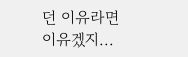던 이유라면 이유겠지...